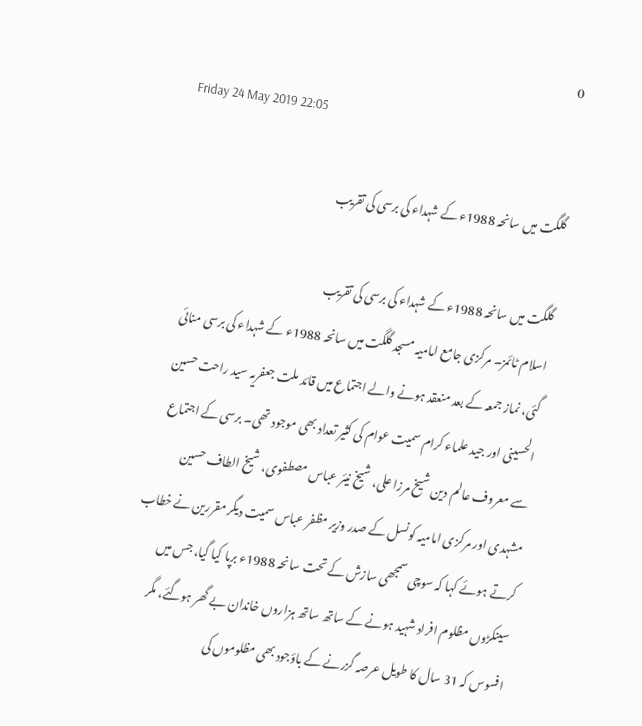0
Friday 24 May 2019 22:05

گلگت میں سانحہ 1988ء کے شہداء کی برسی کی تقریب

گلگت میں سانحہ 1988ء کے شہداء کی برسی کی تقریب
اسلام ٹائمز۔ مرکزی جامع امامیہ مسجد گلگت میں سانحہ 1988ء کے شہداء کی برسی منائی گئی، نماز جمعہ کے بعد منعقد ہونے والے اجتماع میں قائد ملت جعفریہ سید راحت حسین الحسینی اور جید علماء کرام سمیت عوام کی کثیر تعداد بھی موجود تھی۔ برسی کے اجتماع سے معروف عالم دین شیخ مرزا علی، شیخ نیئر عباس مصطفوی، شیخ الطاف حسین مشہدی اور مرکزی امامیہ کونسل کے صدر وزیر مظفر عباس سمیت دیگر مقررین نے خطاب کرتے ہوئے کہا کہ سوچی سمجھی سازش کے تحت سانحہ 1988ء برپا کیا گیا، جس میں سینکڑوں مظلوم افراد شہید ہونے کے ساتھ ساتھ ہزاروں خاندان بے گھر ہوگئے، مگر افسوس کہ 31 سال کا طویل عرصہ گزرنے کے باؤجود بھی مظلوموں کی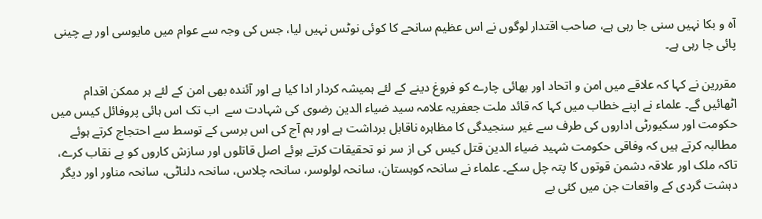آہ و بکا نہیں سنی جا رہی ہے، صاحب اقتدار لوگوں نے اس عظیم سانحے کا کوئی نوٹس نہیں لیا، جس کی وجہ سے عوام میں مایوسی اور بے چینی پائی جا رہی ہے۔

مقررین نے کہا کہ علاقے میں امن و اتحاد اور بھائی چارے کو فروغ دینے کے لئے ہمیشہ کردار ادا کیا ہے اور آئندہ بھی امن کے لئے ہر ممکن اقدام اٹھائیں گے۔ علماء نے اپنے خطاب میں کہا کہ قائد ملت جعفریہ علامہ سید ضیاء الدین رضوی کی شہادت سے  اب تک اس ہائی پروفائل کیس میں حکومت اور سکیورٹی اداروں کی طرف سے غیر سنجیدگی کا مظاہرہ ناقابل برداشت ہے اور ہم آج کی اس برسی کے توسط سے احتجاج کرتے ہوئے مطالبہ کرتے ہیں کہ وفاقی حکومت شہید ضیاء الدین قتل کیس کی از سر نو تحقیقات کرتے ہوئے اصل قاتلوں اور سازش کاروں کو بے نقاب کرے، تاکہ ملک اور علاقہ دشمن قوتوں کا پتہ چل سکے۔ علماء نے سانحہ کوہستان، سانحہ لولوسر، سانحہ چلاس، سانحہ دلناٹی، سانحہ مناور اور دیگر دہشت گردی کے واقعات جن میں کئی بے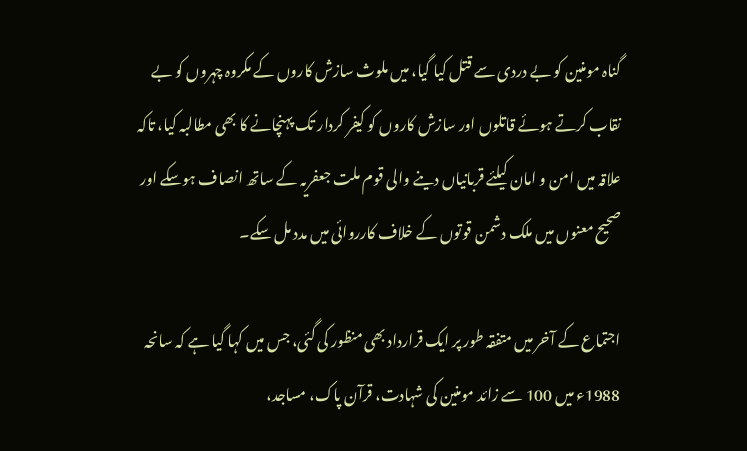گناہ مومنین کو بے دردی سے قتل کیا گیا، میں ملوث سازش کاروں کے مکروہ چہروں کو بے نقاب کرتے ہوئے قاتلوں اور سازش کاروں کو کیفر کردار تک پہنچانے کا بھی مطالبہ کیا، تاکہ علاقہ میں امن و امان کیلئے قربانیاں دینے والی قوم ملت جعفریہ کے ساتھ انصاف ہوسکے اور صحیح معنوں میں ملک دشمن قوتوں کے خلاف کارروائی میں مدد مل سکے۔

اجتماع کے آخر میں متفقہ طور پر ایک قرارداد بھی منظور کی گئی، جس میں کہا گیا ہے کہ سانحہ 1988ء میں 100 سے زائد مومنین کی شہادت، قرآن پاک، مساجد،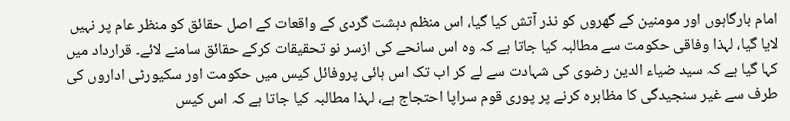امام بارگاہوں اور مومنین کے گھروں کو نذر آتش کیا گیا، اس منظم دہشت گردی کے واقعات کے اصل حقائق کو منظر عام پر نہیں لایا گیا، لہذا وفاقی حکومت سے مطالبہ کیا جاتا ہے کہ وہ اس سانحے کی ازسر نو تحقیقات کرکے حقائق سامنے لائے۔ قرارداد میں کہا گیا ہے کہ سید ضیاء الدین رضوی کی شہادت سے لے کر اب تک اس ہائی پروفائل کیس میں حکومت اور سکیورٹی اداروں کی طرف سے غیر سنجیدگی کا مظاہرہ کرنے پر پوری قوم سراپا احتجاج ہے، لہذا مطالبہ کیا جاتا ہے کہ اس کیس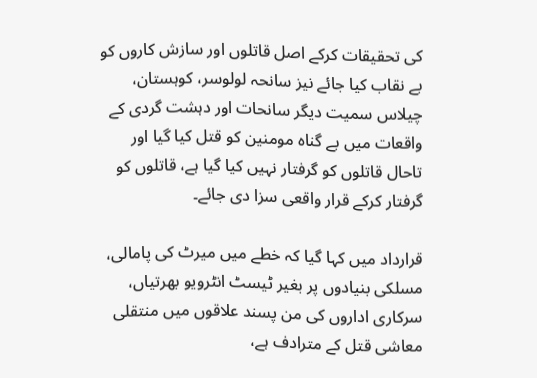کی تحقیقات کرکے اصل قاتلوں اور سازش کاروں کو بے نقاب کیا جائے نیز سانحہ لولوسر، کوہستان، چیلاس سمیت دیگر سانحات اور دہشت گردی کے واقعات میں بے گناہ مومنین کو قتل کیا گیا اور تاحال قاتلوں کو گرفتار نہیں کیا گیا ہے، قاتلوں کو گرفتار کرکے قرار واقعی سزا دی جائے۔

قرارداد میں کہا گیا کہ خطے میں میرٹ کی پامالی، مسلکی بنیادوں پر بغیر ٹیسٹ انٹرویو بھرتیاں، سرکاری اداروں کی من پسند علاقوں میں منتقلی معاشی قتل کے مترادف ہے،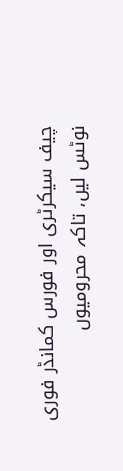چیف سیکرٹری اور فورس کمانڈر فوری نوٹس لیں، تاکہ محرومیوں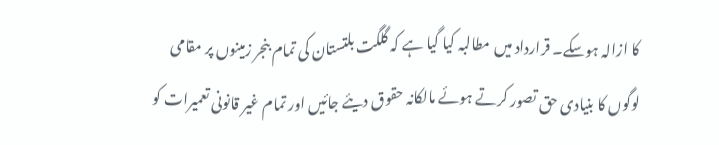کا ازالہ ہوسکے۔ قرارداد میں مطالبہ کیا گیا ہے کہ گلگت بلتستان کی تمام بنجر زمینوں پر مقامی لوگوں کا بنیادی حق تصور کرتے ہوئے مالکانہ حقوق دیئے جائیں اور تمام غیر قانونی تعمیرات کو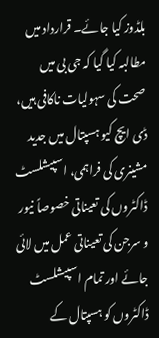بلڈوز کیا جائے۔ قرارداد میں مطالبہ کیا گیا کہ جی بی میں صحت کی سہولیات ناکافی ہیں، ڈی ایچ کیو ہسپتال میں جدید مشینری کی فراہمی، اسپیشلسٹ ڈاکٹروں کی تعیناتی خصوصاً نیور و سرجن کی تعیناتی عمل میں لائی جائے اور تمام اسپیشلسٹ ڈاکٹروں کو ہسپتال کے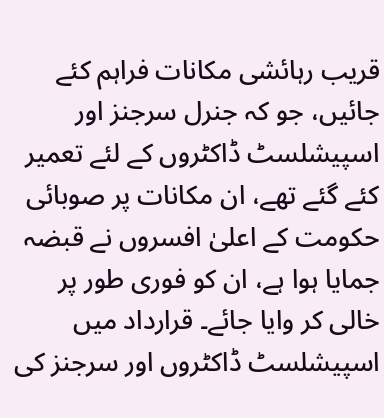قریب رہائشی مکانات فراہم کئے جائیں، جو کہ جنرل سرجنز اور اسپیشلسٹ ڈاکٹروں کے لئے تعمیر کئے گئے تھے، ان مکانات پر صوبائی حکومت کے اعلیٰ افسروں نے قبضہ جمایا ہوا ہے، ان کو فوری طور پر خالی کر وایا جائے۔ قرارداد میں اسپیشلسٹ ڈاکٹروں اور سرجنز کی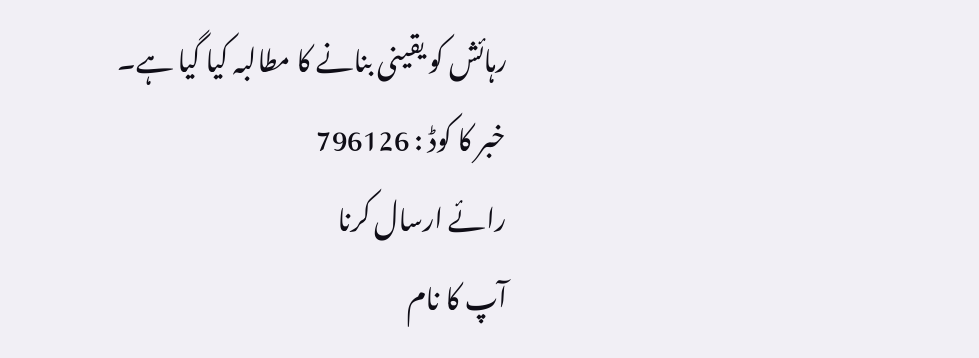رہائش کو یقینی بنانے کا مطالبہ کیا گیا ہے۔
خبر کا کوڈ : 796126
رائے ارسال کرنا
آپ کا نام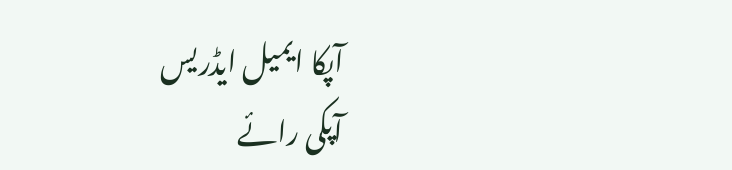آپکا ایمیل ایڈریس
آپکی رائے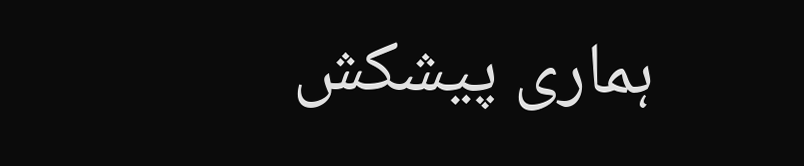ہماری پیشکش